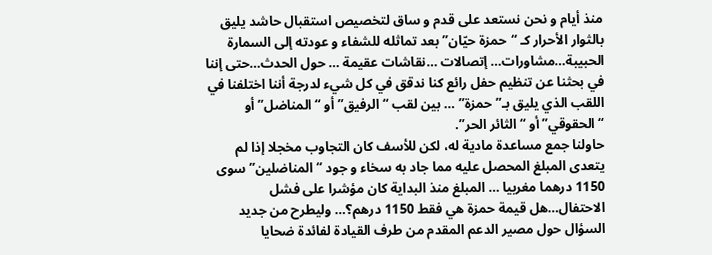منذ أيام و نحن نستعد على قدم و ساق لتخصيص استقبال حاشد يليق بالثوار الأحرار كـ “حمزة حيّان” بعد تماثله للشفاء و عودته إلى السمارة الحبيبة…مشاورات… إتصالات …نقاشات عقيمة … حول الحدث…حتى إننا في بحثنا عن تنظيم حفل رائع كنا ندقق في كل شيء لدرجة أننا اختلفنا في اللقب الذي يليق بـ”حمزة” … بين لقب “الرفيق” أو “المناضل” أو “الحقوقي” أو “الثائر الحر”.
حاولنا جمع مساعدة مادية له، لكن للأسف كان التجاوب مخجلا إذا لم يتعدى المبلغ المحصل عليه مما جاد به سخاء و جود “المناضلين” سوى 1150 درهما مغربيا … المبلغ منذ البداية كان مؤشرا على فشل الاحتفال…هل قيمة حمزة هي فقط 1150 درهم؟… وليطرح من جديد السؤال حول مصير الدعم المقدم من طرف القيادة لفائدة ضحايا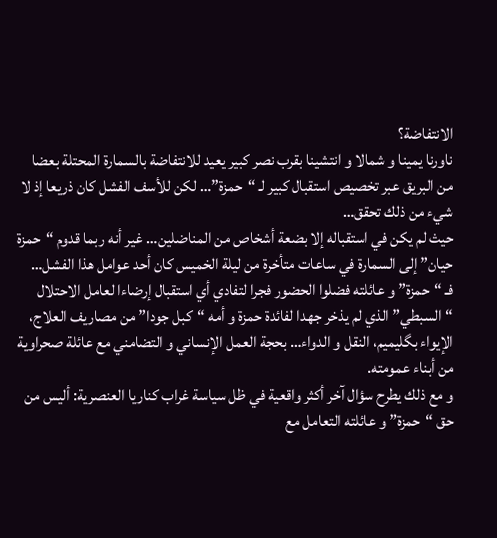الانتفاضة؟
ناورنا يمينا و شمالا و انتشينا بقرب نصر كبير يعيد للانتفاضة بالسمارة المحتلة بعضا من البريق عبر تخصيص استقبال كبير لـ “حمزة”… لكن للأسف الفشل كان ذريعا إذ لا شيء من ذلك تحقق…
حيث لم يكن في استقباله إلا بضعة أشخاص من المناضلين… غير أنه ربما قدوم “حمزة حيان” إلى السمارة في ساعات متأخرة من ليلة الخميس كان أحد عوامل هذا الفشل…
فـ “حمزة” و عائلته فضلوا الحضور فجرا لتفادي أي استقبال إرضاءا لعامل الاحتلال “السبطي” الذي لم يذخر جهدا لفائدة حمزة و أمه “كبل جودا” من مصاريف العلاج، الإيواء بگليميم، النقل و الدواء… بحجة العمل الإنساني و التضامني مع عائلة صحراوية من أبناء عمومته.
و مع ذلك يطرح سؤال آخر أكثر واقعية في ظل سياسة غراب كناريا العنصرية: أليس من حق “حمزة” و عائلته التعامل مع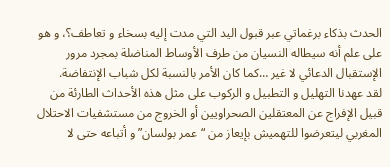الحدث بذكاء برغماتي عبر قبول اليد التي مدت إليه بسخاء و تعاطف؟، و هو على علم أنه سيطاله النسيان من طرف الأوساط المناضلة بمجرد مرور الإستقبال الدعائي لا غير …كما كان الأمر بالنسبة لكل شباب الإنتفاضة.
لقد عهدنا التهليل و التطبيل و الركوب على مثل هذه الأحداث الطارئة من قبيل الإفراج عن المعتقلين الصحراويين أو الخروج من مستشفيات الاحتلال المغربي ليتعرضوا للتهميش بإيعاز من “عمر بولسان” و أتباعه حتى لا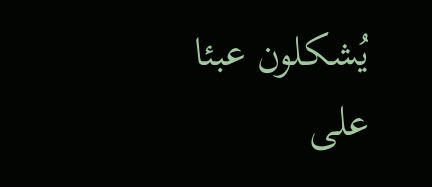يُشكلون عبئا على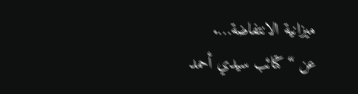ميزانية الانتفاضة….
عن “كتائب سيدي أحمد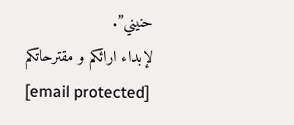حنيني”.
لإبداء ارائكم و مقترحاتكم
[email protected]